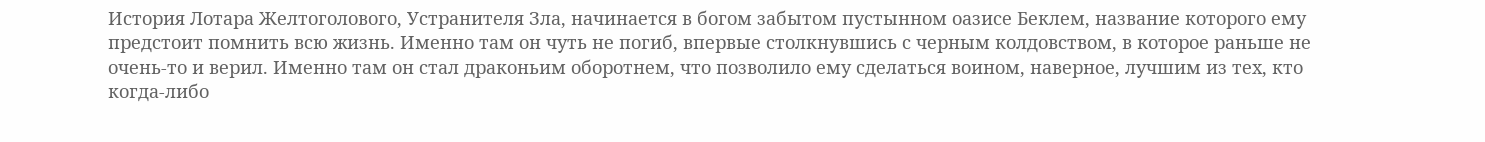История Лотара Желтоголового, Устранителя Зла, начинается в богом забытом пустынном оазисе Беклем, название которого ему предстоит помнить всю жизнь. Именно там он чуть не погиб, впервые столкнувшись с черным колдовством, в которое раньше не очень-то и верил. Именно там он стал драконьим оборотнем, что позволило ему сделаться воином, наверное, лучшим из тех, кто когда-либо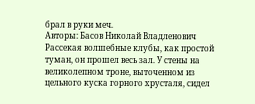брал в руки меч.
Авторы: Басов Николай Владленович
Рассекая волшебные клубы, как простой туман, он прошел весь зал. У стены на великолепном троне, выточенном из цельного куска горного хрусталя, сидел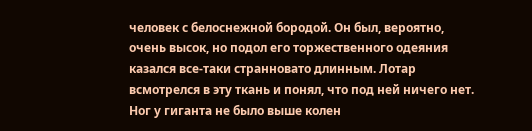человек с белоснежной бородой. Он был, вероятно, очень высок, но подол его торжественного одеяния казался все-таки странновато длинным. Лотар всмотрелся в эту ткань и понял, что под ней ничего нет. Ног у гиганта не было выше колен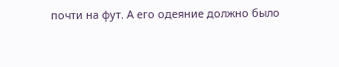почти на фут. А его одеяние должно было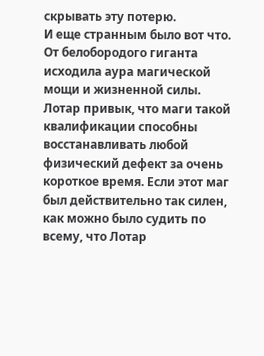скрывать эту потерю.
И еще странным было вот что. От белобородого гиганта исходила аура магической мощи и жизненной силы. Лотар привык, что маги такой квалификации способны восстанавливать любой физический дефект за очень короткое время. Если этот маг был действительно так силен, как можно было судить по всему, что Лотар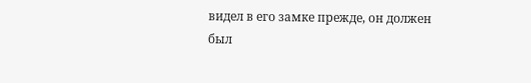видел в его замке прежде, он должен был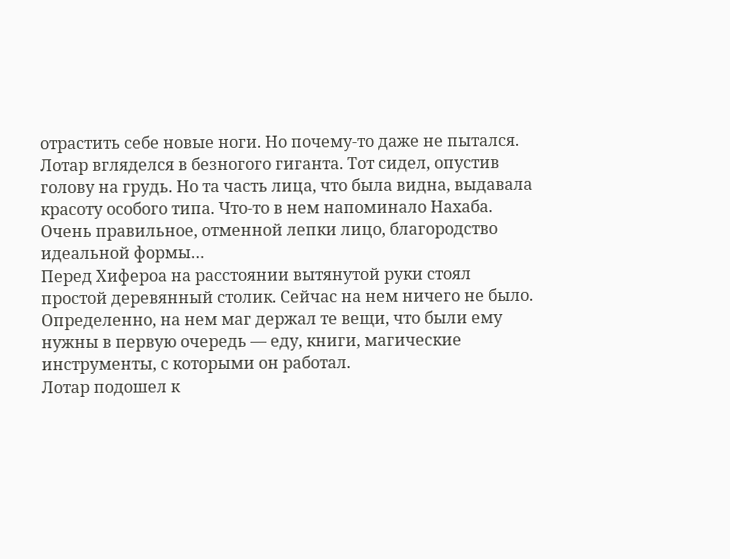отрастить себе новые ноги. Но почему-то даже не пытался.
Лотар вгляделся в безногого гиганта. Тот сидел, опустив голову на грудь. Но та часть лица, что была видна, выдавала красоту особого типа. Что-то в нем напоминало Нахаба. Очень правильное, отменной лепки лицо, благородство идеальной формы…
Перед Хифероа на расстоянии вытянутой руки стоял простой деревянный столик. Сейчас на нем ничего не было. Определенно, на нем маг держал те вещи, что были ему нужны в первую очередь — еду, книги, магические инструменты, с которыми он работал.
Лотар подошел к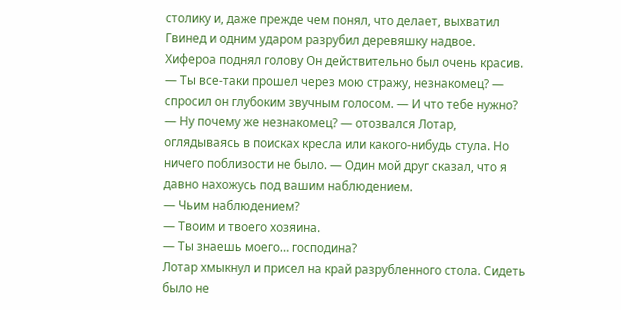столику и, даже прежде чем понял, что делает, выхватил Гвинед и одним ударом разрубил деревяшку надвое.
Хифероа поднял голову Он действительно был очень красив.
— Ты все-таки прошел через мою стражу, незнакомец? — спросил он глубоким звучным голосом. — И что тебе нужно?
— Ну почему же незнакомец? — отозвался Лотар, оглядываясь в поисках кресла или какого-нибудь стула. Но ничего поблизости не было. — Один мой друг сказал, что я давно нахожусь под вашим наблюдением.
— Чьим наблюдением?
— Твоим и твоего хозяина.
— Ты знаешь моего… господина?
Лотар хмыкнул и присел на край разрубленного стола. Сидеть было не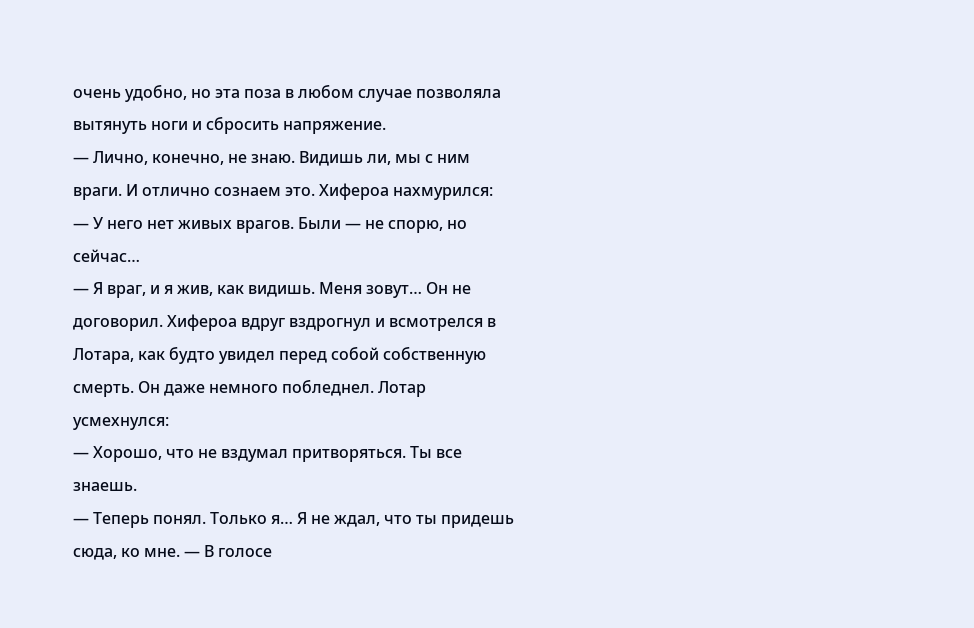очень удобно, но эта поза в любом случае позволяла вытянуть ноги и сбросить напряжение.
— Лично, конечно, не знаю. Видишь ли, мы с ним враги. И отлично сознаем это. Хифероа нахмурился:
— У него нет живых врагов. Были — не спорю, но сейчас…
— Я враг, и я жив, как видишь. Меня зовут… Он не договорил. Хифероа вдруг вздрогнул и всмотрелся в Лотара, как будто увидел перед собой собственную смерть. Он даже немного побледнел. Лотар усмехнулся:
— Хорошо, что не вздумал притворяться. Ты все знаешь.
— Теперь понял. Только я… Я не ждал, что ты придешь сюда, ко мне. — В голосе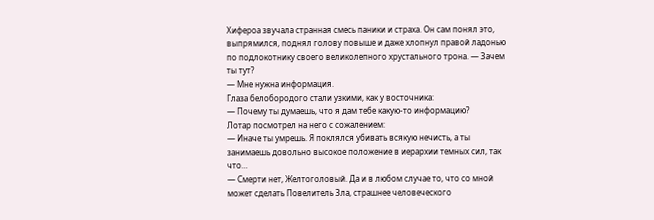Хифероа звучала странная смесь паники и страха. Он сам понял это, выпрямился, поднял голову повыше и даже хлопнул правой ладонью по подлокотнику своего великолепного хрустального трона. — Зачем ты тут?
— Мне нужна информация.
Глаза белобородого стали узкими, как у восточника:
— Почему ты думаешь, что я дам тебе какую-то информацию?
Лотар посмотрел на него с сожалением:
— Иначе ты умрешь. Я поклялся убивать всякую нечисть, а ты занимаешь довольно высокое положение в иерархии темных сил, так что…
— Смерти нет, Желтоголовый. Да и в любом случае то, что со мной может сделать Повелитель Зла, страшнее человеческого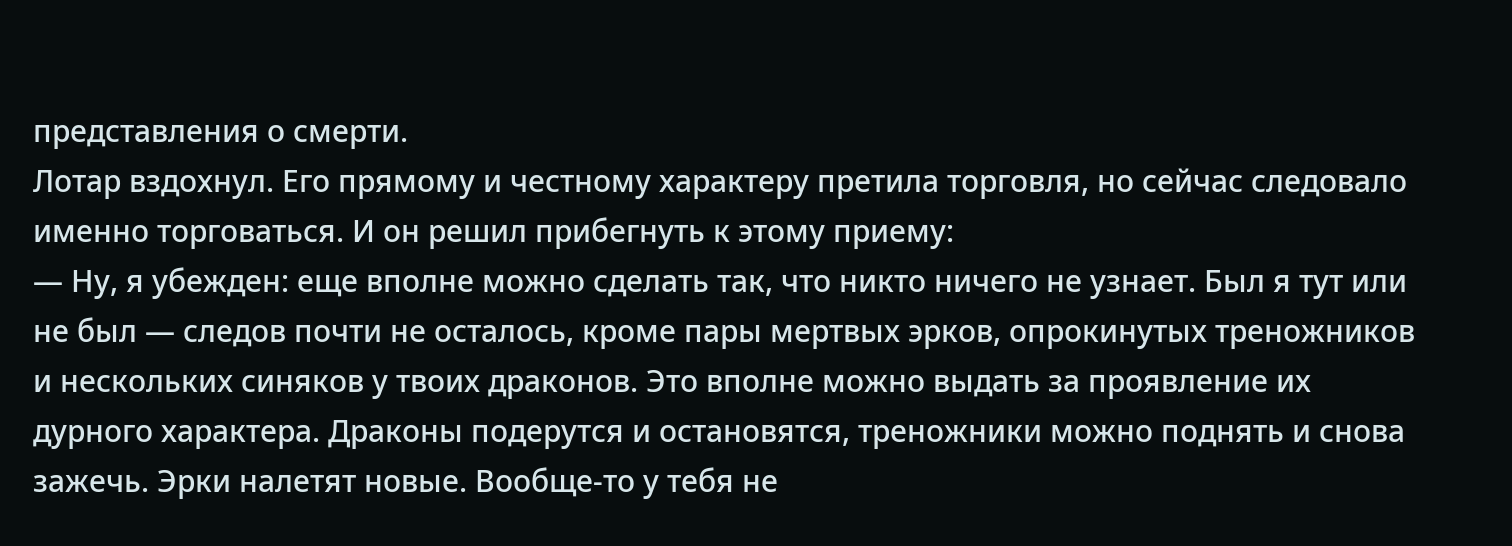представления о смерти.
Лотар вздохнул. Его прямому и честному характеру претила торговля, но сейчас следовало именно торговаться. И он решил прибегнуть к этому приему:
— Ну, я убежден: еще вполне можно сделать так, что никто ничего не узнает. Был я тут или не был — следов почти не осталось, кроме пары мертвых эрков, опрокинутых треножников и нескольких синяков у твоих драконов. Это вполне можно выдать за проявление их дурного характера. Драконы подерутся и остановятся, треножники можно поднять и снова зажечь. Эрки налетят новые. Вообще-то у тебя не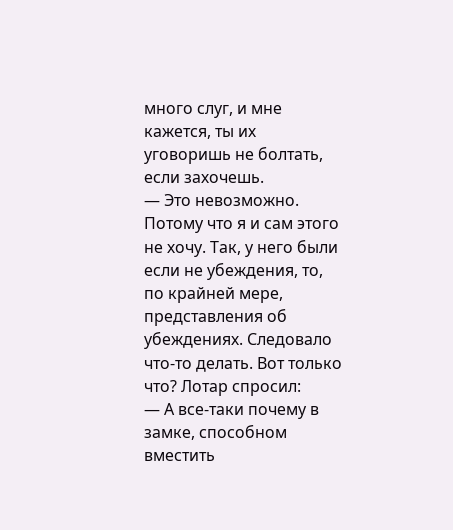много слуг, и мне кажется, ты их уговоришь не болтать, если захочешь.
— Это невозможно. Потому что я и сам этого не хочу. Так, у него были если не убеждения, то, по крайней мере, представления об убеждениях. Следовало что-то делать. Вот только что? Лотар спросил:
— А все-таки почему в замке, способном вместить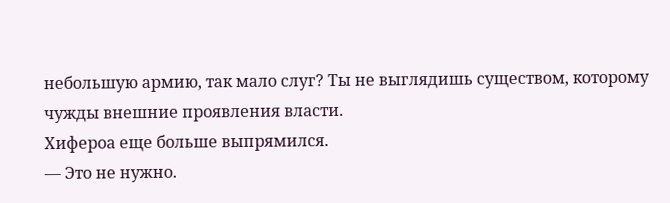небольшую армию, так мало слуг? Ты не выглядишь существом, которому чужды внешние проявления власти.
Хифероа еще больше выпрямился.
— Это не нужно.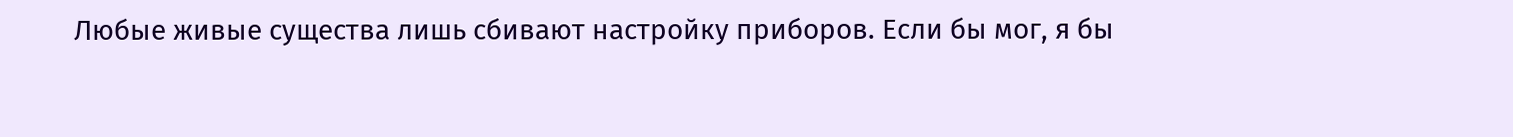Любые живые существа лишь сбивают настройку приборов. Если бы мог, я бы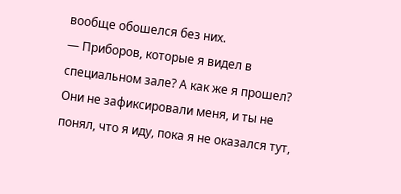вообще обошелся без них.
— Приборов, которые я видел в специальном зале? А как же я прошел? Они не зафиксировали меня, и ты не понял, что я иду, пока я не оказался тут,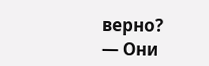верно?
— Они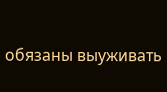обязаны выуживать